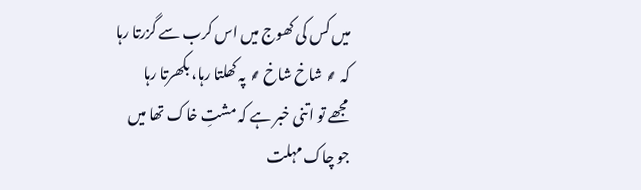میں کس کی کھوج میں اس کرب سے گزرتا رہا
کہ ⸙ شاخ شاخ ⸙ پہ کھلتا رہا، بکھرتا رہا
مجھے تو اتنی خبر ہے کہ مشتِ خاک تھا میں
جو چاک مہلت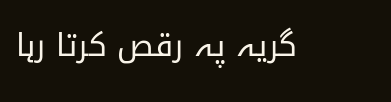گریہ پہ رقص کرتا رہا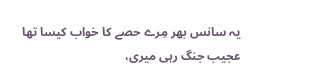یہ سانس بھر مِرے حصے کا خواب کیسا تھا
عجیب جنگ رہی میری،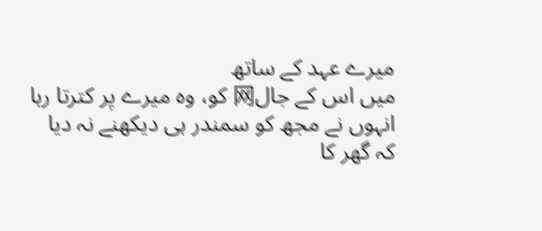میرے عہد کے ساتھ
میں اس کے جال⽹ کو، وہ میرے پر کترتا رہا
انہوں نے مجھ کو سمندر ہی دیکھنے نہ دیا
کہ گھر کا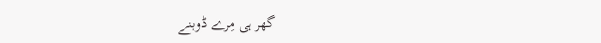گھر ہی مِرے ڈوبنے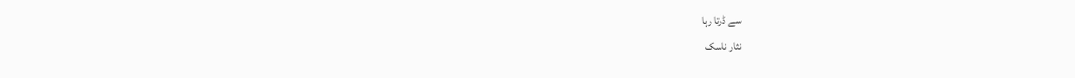سے ڈرتا رہا
نثار ناسک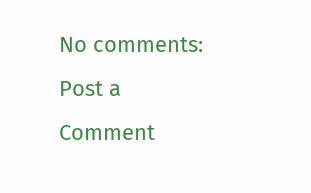No comments:
Post a Comment